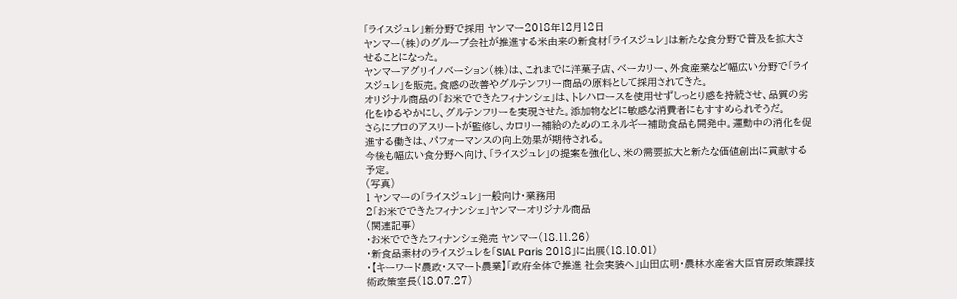「ライスジュレ」新分野で採用 ヤンマー2018年12月12日
ヤンマー(株)のグループ会社が推進する米由来の新食材「ライスジュレ」は新たな食分野で普及を拡大させることになった。
ヤンマーアグリイノベーション(株)は、これまでに洋菓子店、ベーカリー、外食産業など幅広い分野で「ライスジュレ」を販売。食感の改善やグルテンフリー商品の原料として採用されてきた。
オリジナル商品の「お米でできたフィナンシェ」は、トレハロースを使用せずしっとり感を持続させ、品質の劣化をゆるやかにし、グルテンフリーを実現させた。添加物などに敏感な消費者にもすすめられそうだ。
さらにプロのアスリートが監修し、カロリー補給のためのエネルギー補助食品も開発中。運動中の消化を促進する働きは、パフォーマンスの向上効果が期待される。
今後も幅広い食分野へ向け、「ライスジュレ」の提案を強化し、米の需要拡大と新たな価値創出に貢献する予定。
(写真)
1 ヤンマーの「ライスジュレ」一般向け・業務用
2「お米でできたフィナンシェ」ヤンマーオリジナル商品
(関連記事)
・お米でできたフィナンシェ発売 ヤンマー(18.11.26)
・新食品素材のライスジュレを「SIAL Paris 2018」に出展(18.10.01)
・【キーワード農政・スマート農業】「政府全体で推進 社会実装へ」山田広明・農林水産省大臣官房政策課技術政策室長(18.07.27)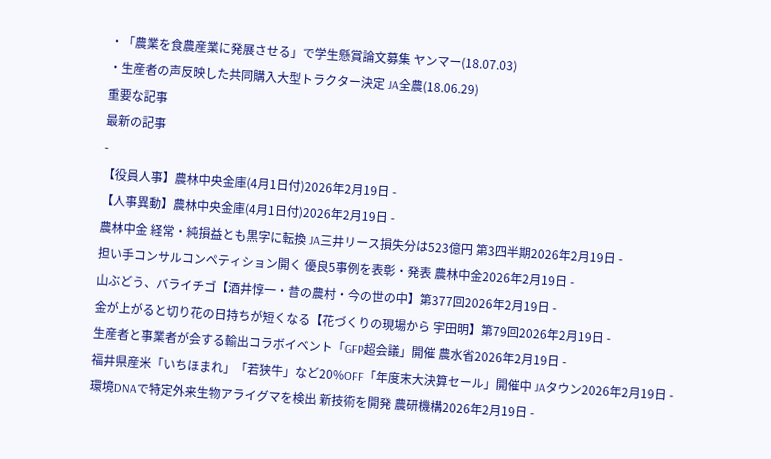・「農業を食農産業に発展させる」で学生懸賞論文募集 ヤンマー(18.07.03)
・生産者の声反映した共同購入大型トラクター決定 JA全農(18.06.29)
重要な記事
最新の記事
-
【役員人事】農林中央金庫(4月1日付)2026年2月19日 -
【人事異動】農林中央金庫(4月1日付)2026年2月19日 -
農林中金 経常・純損益とも黒字に転換 JA三井リース損失分は523億円 第3四半期2026年2月19日 -
担い手コンサルコンペティション開く 優良5事例を表彰・発表 農林中金2026年2月19日 -
山ぶどう、バライチゴ【酒井惇一・昔の農村・今の世の中】第377回2026年2月19日 -
金が上がると切り花の日持ちが短くなる【花づくりの現場から 宇田明】第79回2026年2月19日 -
生産者と事業者が会する輸出コラボイベント「GFP超会議」開催 農水省2026年2月19日 -
福井県産米「いちほまれ」「若狭牛」など20%OFF「年度末大決算セール」開催中 JAタウン2026年2月19日 -
環境DNAで特定外来生物アライグマを検出 新技術を開発 農研機構2026年2月19日 -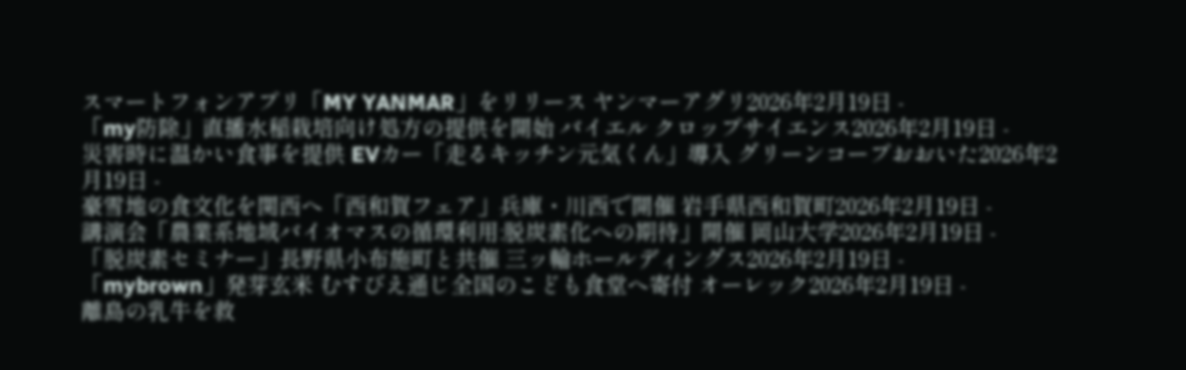スマートフォンアプリ「MY YANMAR」をリリース ヤンマーアグリ2026年2月19日 -
「my防除」直播水稲栽培向け処方の提供を開始 バイエル クロップサイエンス2026年2月19日 -
災害時に温かい食事を提供 EVカー「走るキッチン元気くん」導入 グリーンコープおおいた2026年2月19日 -
豪雪地の食文化を関西へ「西和賀フェア」兵庫・川西で開催 岩手県西和賀町2026年2月19日 -
講演会「農業系地域バイオマスの循環利用:脱炭素化への期待」開催 岡山大学2026年2月19日 -
「脱炭素セミナー」長野県小布施町と共催 三ッ輪ホールディングス2026年2月19日 -
「mybrown」発芽玄米 むすびえ通じ全国のこども食堂へ寄付 オーレック2026年2月19日 -
離島の乳牛を救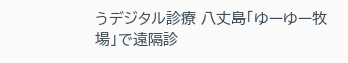うデジタル診療 八丈島「ゆーゆー牧場」で遠隔診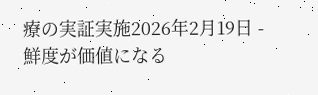療の実証実施2026年2月19日 -
鮮度が価値になる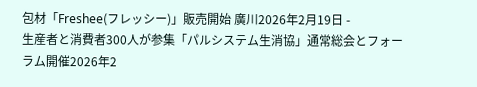包材「Freshee(フレッシー)」販売開始 廣川2026年2月19日 -
生産者と消費者300人が参集「パルシステム生消協」通常総会とフォーラム開催2026年2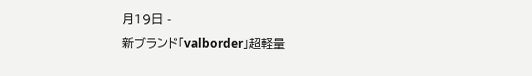月19日 -
新ブランド「valborder」超軽量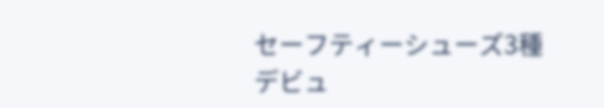セーフティーシューズ3種デビュ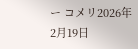ー コメリ2026年2月19日